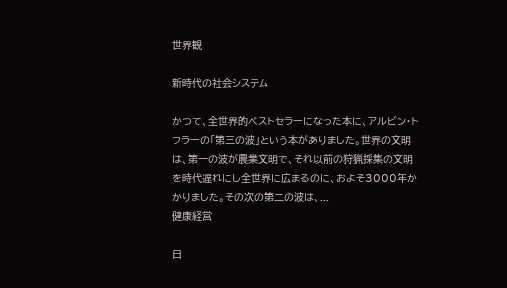世界観

新時代の社会システム

かつて、全世界的ベストセラーになった本に、アルビン・トフラーの「第三の波」という本がありました。世界の文明は、第一の波が農業文明で、それ以前の狩猟採集の文明を時代遅れにし全世界に広まるのに、およそ3000年かかりました。その次の第二の波は、...
健康経営

日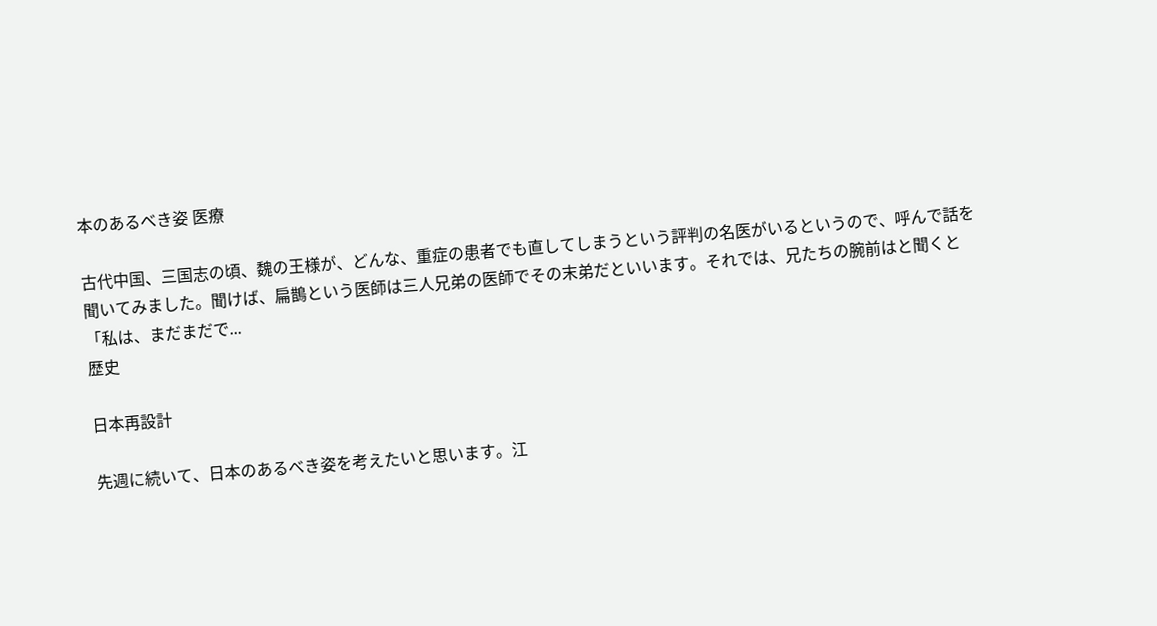本のあるべき姿 医療

古代中国、三国志の頃、魏の王様が、どんな、重症の患者でも直してしまうという評判の名医がいるというので、呼んで話を聞いてみました。聞けば、扁鵲という医師は三人兄弟の医師でその末弟だといいます。それでは、兄たちの腕前はと聞くと「私は、まだまだで...
歴史

日本再設計

先週に続いて、日本のあるべき姿を考えたいと思います。江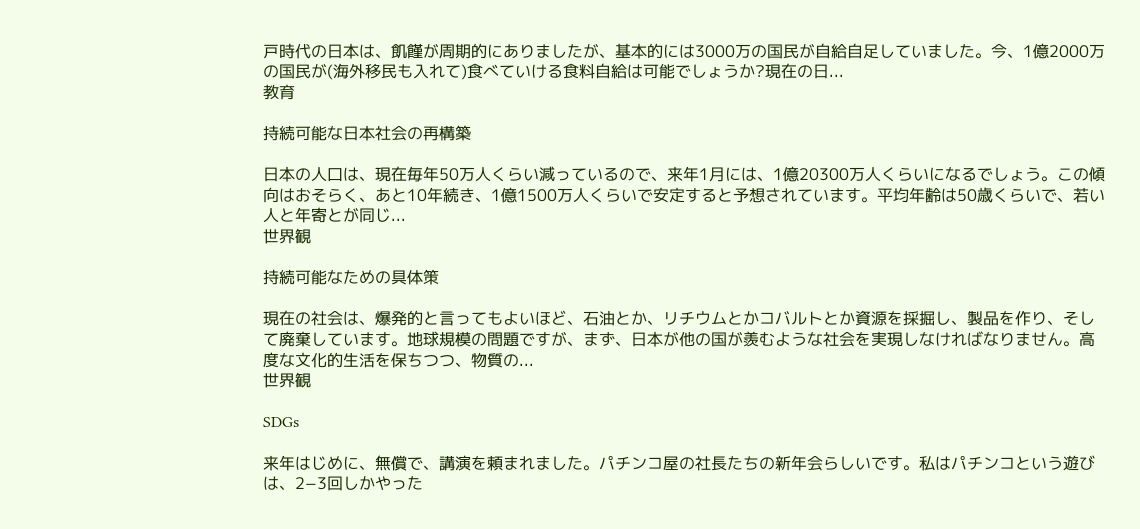戸時代の日本は、飢饉が周期的にありましたが、基本的には3000万の国民が自給自足していました。今、1億2000万の国民が(海外移民も入れて)食べていける食料自給は可能でしょうか?現在の日...
教育

持続可能な日本社会の再構築

日本の人口は、現在毎年50万人くらい減っているので、来年1月には、1億20300万人くらいになるでしょう。この傾向はおそらく、あと10年続き、1億1500万人くらいで安定すると予想されています。平均年齢は50歳くらいで、若い人と年寄とが同じ...
世界観

持続可能なための具体策

現在の社会は、爆発的と言ってもよいほど、石油とか、リチウムとかコバルトとか資源を採掘し、製品を作り、そして廃棄しています。地球規模の問題ですが、まず、日本が他の国が羨むような社会を実現しなければなりません。高度な文化的生活を保ちつつ、物質の...
世界観

SDGs

来年はじめに、無償で、講演を頼まれました。パチンコ屋の社長たちの新年会らしいです。私はパチンコという遊びは、2−3回しかやった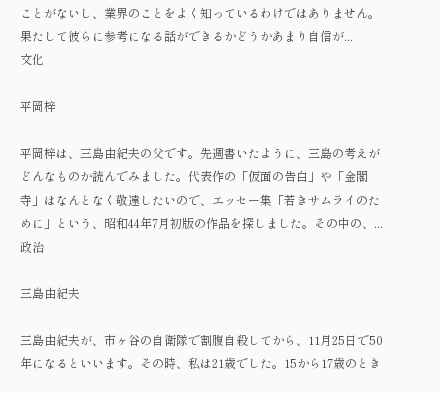ことがないし、業界のことをよく知っているわけではありません。果たして彼らに参考になる話ができるかどうかあまり自信が...
文化

平岡梓

平岡梓は、三島由紀夫の父です。先週書いたように、三島の考えがどんなものか読んでみました。代表作の「仮面の告白」や「金閣寺」はなんとなく敬遠したいので、エッセー集「若きサムライのために」という、昭和44年7月初版の作品を探しました。その中の、...
政治

三島由紀夫

三島由紀夫が、市ヶ谷の自衛隊で割腹自殺してから、11月25日で50年になるといいます。その時、私は21歳でした。15から17歳のとき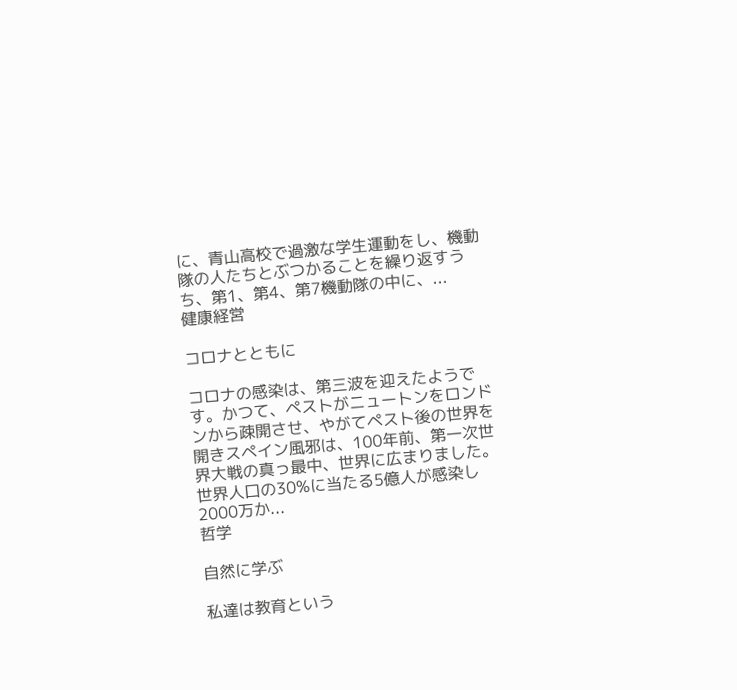に、青山高校で過激な学生運動をし、機動隊の人たちとぶつかることを繰り返すうち、第1、第4、第7機動隊の中に、...
健康経営

コロナとともに

コロナの感染は、第三波を迎えたようです。かつて、ペストがニュートンをロンドンから疎開させ、やがてペスト後の世界を開きスペイン風邪は、100年前、第一次世界大戦の真っ最中、世界に広まりました。世界人口の30%に当たる5億人が感染し2000万か...
哲学

自然に学ぶ

私達は教育という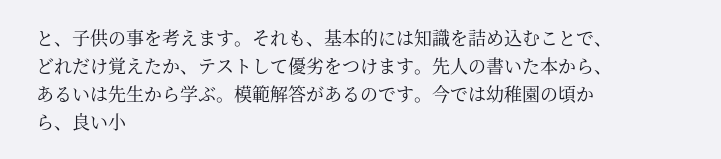と、子供の事を考えます。それも、基本的には知識を詰め込むことで、どれだけ覚えたか、テストして優劣をつけます。先人の書いた本から、あるいは先生から学ぶ。模範解答があるのです。今では幼稚園の頃から、良い小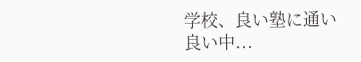学校、良い塾に通い良い中...